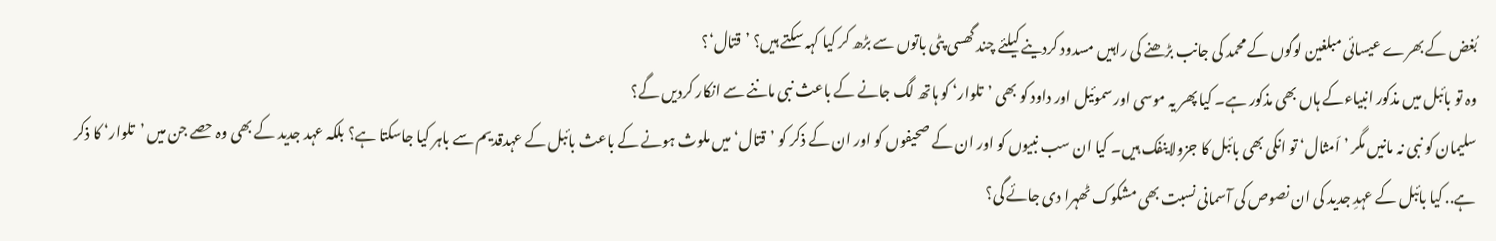بُغض کے بھرے عیسائی مبلغین لوگوں کے محمد کی جانب بڑھنے کی راہیں مسدود کردینے کیلئے چند گھسی پٹی باتوں سے بڑھ کر کیا کہہ سکتے ہیں؟ ’قتال‘؟
وہ تو بائبل میں مذکور انبیاءکے ہاں بھی مذکور ہے۔ کیا پھر یہ موسی اور سموئیل اور داود کو بھی ’تلوار‘ کو ہاتھ لگ جانے کے باعث نبی ماننے سے انکار کردیں گے؟
سلیمان کو نبی نہ مانیں مگر ’اَمثال‘ تو انکی بھی بائبل کا جزولاینفک ہیں۔ کیا ان سب نبیوں کو اور ان کے صحیفوں کو اور ان کے ذکر کو ’قتال‘ میں ملوث ہونے کے باعث بائبل کے عہدقدیم سے باہر کیا جاسکتا ہے؟ بلکہ عہد جدید کے بھی وہ حصے جن میں ’تلوار‘ کا ذکر ہے.. کیا بائبل کے عہدِ جدید کی ان نصوص کی آسمانی نسبت بھی مشکوک ٹھہرا دی جائے گی؟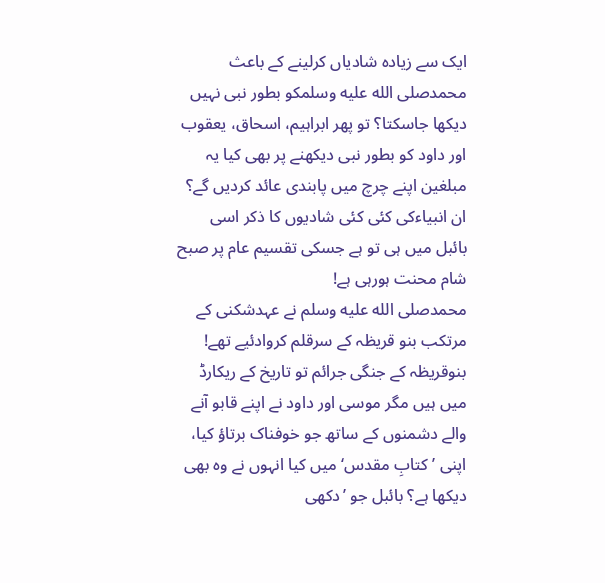ایک سے زیادہ شادیاں کرلینے کے باعث محمدصلى الله عليه وسلمکو بطور نبی نہیں دیکھا جاسکتا؟ تو پھر ابراہیم، اسحاق، یعقوب اور داود کو بطور نبی دیکھنے پر بھی کیا یہ مبلغین اپنے چرچ میں پابندی عائد کردیں گے؟ ان انبیاءکی کئی کئی شادیوں کا ذکر اسی بائبل میں ہی تو ہے جسکی تقسیم عام پر صبح شام محنت ہورہی ہے!
محمدصلى الله عليه وسلم نے عہدشکنی کے مرتکب بنو قریظہ کے سرقلم کروادئیے تھے! بنوقریظہ کے جنگی جرائم تو تاریخ کے ریکارڈ میں ہیں مگر موسی اور داود نے اپنے قابو آنے والے دشمنوں کے ساتھ جو خوفناک برتاؤ کیا، اپنی ’کتابِ مقدس‘ میں کیا انہوں نے وہ بھی دیکھا ہے؟ بائبل جو ’دکھی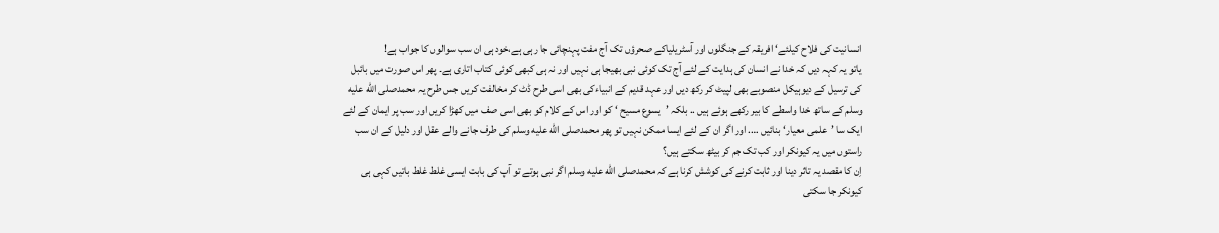انسانیت کی فلاح کیلئے‘ افریقہ کے جنگلوں اور آسٹریلیاکے صحرؤں تک آج مفت پہنچائی جا رہی ہے،خود ہی ان سب سوالوں کا جواب ہے!
یاتو یہ کہہ دیں کہ خدا نے انسان کی ہدایت کے لئے آج تک کوئی نبی بھیجا ہی نہیں اور نہ ہی کبھی کوئی کتاب اتاری ہے۔ پھر اس صورت میں بائبل کی ترسیل کے دیوہیکل منصوبے بھی لپیٹ کر رکھ دیں اور عہد قدیم کے انبیاءکی بھی اسی طرح ڈٹ کر مخالفت کریں جس طرح یہ محمدصلى الله عليه وسلم کے ساتھ خدا واسطے کا بیر رکھے ہوئے ہیں .. بلکہ ’یسوع مسیح ‘ کو اور اس کے کلام کو بھی اسی صف میں کھڑا کریں اور سب پر ایمان کے لئے ایک سا ’علمی معیار‘ بنائیں …. اور اگر ان کے لئے ایسا ممکن نہیں تو پھر محمدصلى الله عليه وسلم کی طرف جانے والے عقل اور دلیل کے ان سب راستوں میں یہ کیونکر اور کب تک جم کر بیٹھ سکتے ہیں؟
اِن کا مقصد یہ تاثر دینا اور ثابت کرنے کی کوشش کرنا ہے کہ محمدصلى الله عليه وسلم اگر نبی ہوتے تو آپ کی بابت ایسی غلط غلط باتیں کہی ہی کیونکر جا سکتی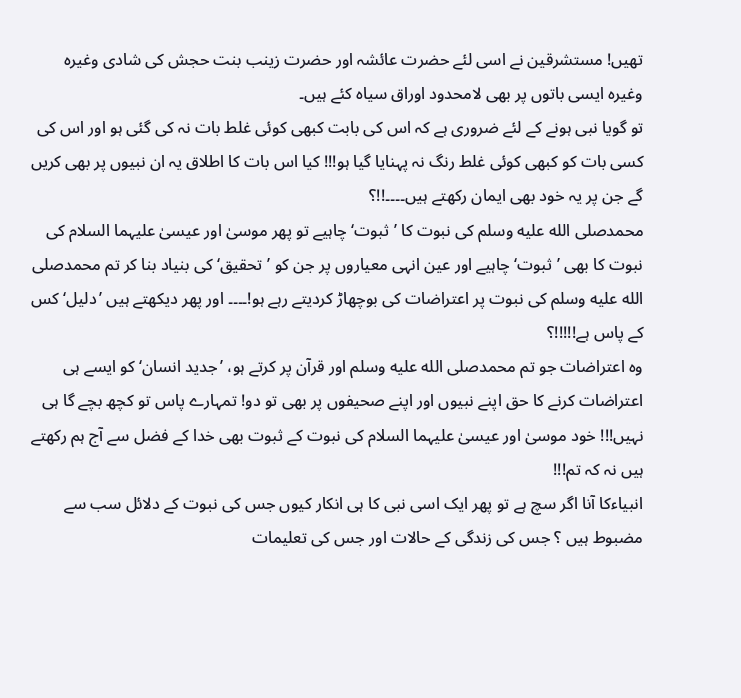تھیں! مستشرقین نے اسی لئے حضرت عائشہ اور حضرت زینب بنت حجش کی شادی وغیرہ وغیرہ ایسی باتوں پر بھی لامحدود اوراق سیاہ کئے ہیں۔
تو گویا نبی ہونے کے لئے ضروری ہے کہ اس کی بابت کبھی کوئی غلط بات نہ کی گئی ہو اور اس کی کسی بات کو کبھی کوئی غلط رنگ نہ پہنایا گیا ہو!!! کیا اس بات کا اطلاق یہ ان نبیوں پر بھی کریں گے جن پر یہ خود بھی ایمان رکھتے ہیں۔۔۔۔!!؟
محمدصلى الله عليه وسلم کی نبوت کا ’ثبوت‘ چاہیے تو پھر موسیٰ اور عیسیٰ علیہما السلام کی نبوت کا بھی ’ثبوت‘ چاہیے اور عین انہی معیاروں پر جن کو ’تحقیق‘ کی بنیاد بنا کر تم محمدصلى الله عليه وسلم کی نبوت پر اعتراضات کی بوچھاڑ کردیتے رہے ہو!۔۔۔۔ اور پھر دیکھتے ہیں ’دلیل‘ کس کے پاس ہے!!!!!؟
وہ اعتراضات جو تم محمدصلى الله عليه وسلم اور قرآن پر کرتے ہو، ’جدید انسان‘ کو ایسے ہی اعتراضات کرنے کا حق اپنے نبیوں اور اپنے صحیفوں پر بھی تو دو! تمہارے پاس تو کچھ بچے گا ہی نہیں!!! خود موسیٰ اور عیسیٰ علیہما السلام کی نبوت کے ثبوت بھی خدا کے فضل سے آج ہم رکھتے ہیں نہ کہ تم!!!
انبیاءکا آنا اگر سچ ہے تو پھر ایک اسی نبی کا ہی انکار کیوں جس کی نبوت کے دلائل سب سے مضبوط ہیں ؟ جس کی زندگی کے حالات اور جس کی تعلیمات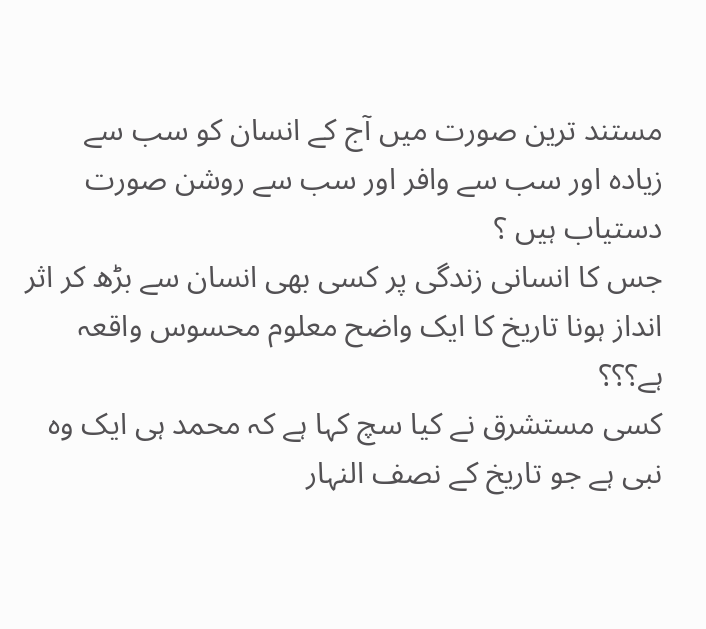مستند ترین صورت میں آج کے انسان کو سب سے زیادہ اور سب سے وافر اور سب سے روشن صورت دستیاب ہیں ؟
جس کا انسانی زندگی پر کسی بھی انسان سے بڑھ کر اثر انداز ہونا تاریخ کا ایک واضح معلوم محسوس واقعہ ہے؟؟؟
کسی مستشرق نے کیا سچ کہا ہے کہ محمد ہی ایک وہ نبی ہے جو تاریخ کے نصف النہار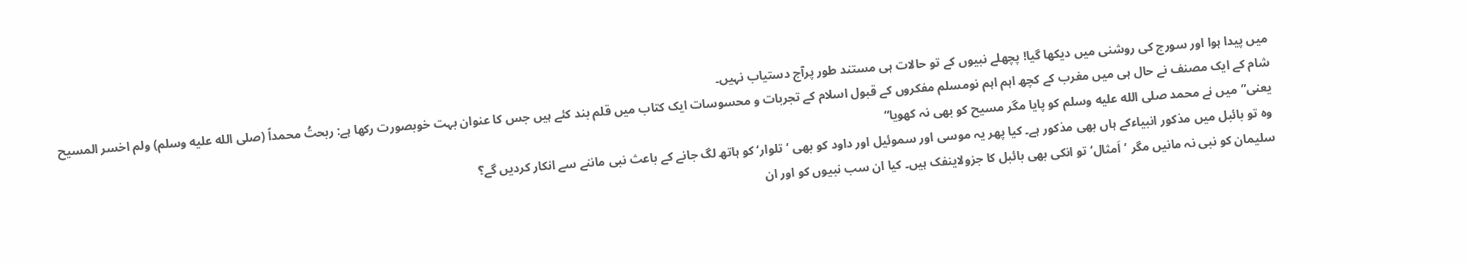میں پیدا ہوا اور سورج کی روشنی میں دیکھا گیا! پچھلے نبیوں کے تو حالات ہی مستند طور پرآج دستیاب نہیں۔
شام کے ایک مصنف نے حال ہی میں مغرب کے کچھ اہم اہم نومسلم مفکروں کے قبول اسلام کے تجربات و محسوسات ایک کتاب میں قلم بند کئے ہیں جس کا عنوان بہت خوبصورت رکھا ہے: ربحتُ محمداً (صلى الله عليه وسلم) ولم اخسر المسیح
یعنی”میں نے محمد صلى الله عليه وسلم کو پایا مگر مسیح کو بھی نہ کھویا“
وہ تو بائبل میں مذکور انبیاءکے ہاں بھی مذکور ہے۔ کیا پھر یہ موسی اور سموئیل اور داود کو بھی ’تلوار‘ کو ہاتھ لگ جانے کے باعث نبی ماننے سے انکار کردیں گے؟
سلیمان کو نبی نہ مانیں مگر ’اَمثال‘ تو انکی بھی بائبل کا جزولاینفک ہیں۔ کیا ان سب نبیوں کو اور ان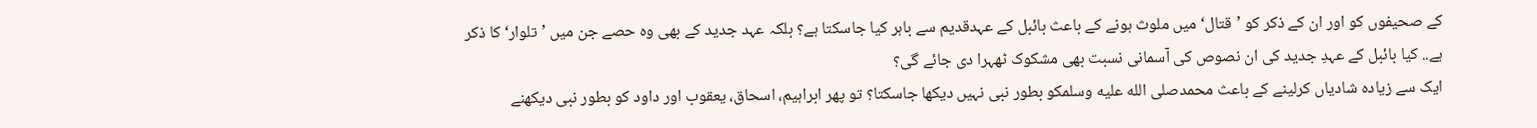کے صحیفوں کو اور ان کے ذکر کو ’قتال‘ میں ملوث ہونے کے باعث بائبل کے عہدقدیم سے باہر کیا جاسکتا ہے؟ بلکہ عہد جدید کے بھی وہ حصے جن میں ’تلوار‘ کا ذکر ہے.. کیا بائبل کے عہدِ جدید کی ان نصوص کی آسمانی نسبت بھی مشکوک ٹھہرا دی جائے گی؟
ایک سے زیادہ شادیاں کرلینے کے باعث محمدصلى الله عليه وسلمکو بطور نبی نہیں دیکھا جاسکتا؟ تو پھر ابراہیم، اسحاق، یعقوب اور داود کو بطور نبی دیکھنے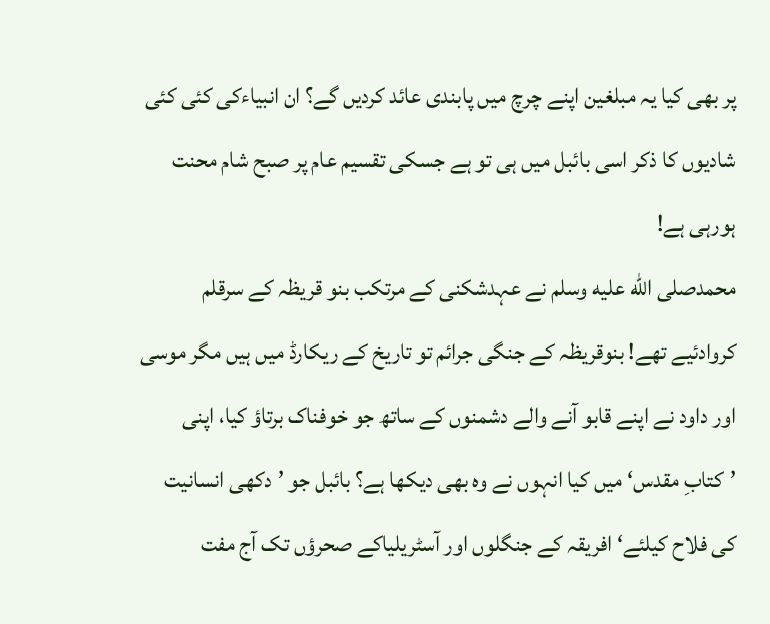پر بھی کیا یہ مبلغین اپنے چرچ میں پابندی عائد کردیں گے؟ ان انبیاءکی کئی کئی شادیوں کا ذکر اسی بائبل میں ہی تو ہے جسکی تقسیم عام پر صبح شام محنت ہورہی ہے!
محمدصلى الله عليه وسلم نے عہدشکنی کے مرتکب بنو قریظہ کے سرقلم کروادئیے تھے! بنوقریظہ کے جنگی جرائم تو تاریخ کے ریکارڈ میں ہیں مگر موسی اور داود نے اپنے قابو آنے والے دشمنوں کے ساتھ جو خوفناک برتاؤ کیا، اپنی ’کتابِ مقدس‘ میں کیا انہوں نے وہ بھی دیکھا ہے؟ بائبل جو ’دکھی انسانیت کی فلاح کیلئے‘ افریقہ کے جنگلوں اور آسٹریلیاکے صحرؤں تک آج مفت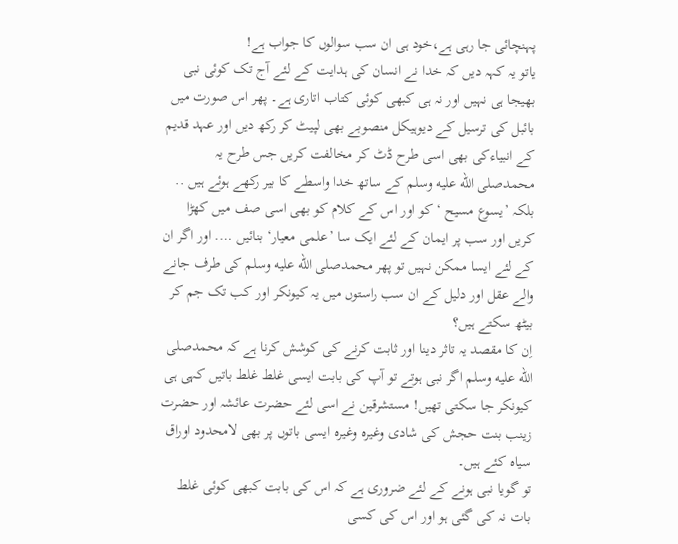پہنچائی جا رہی ہے،خود ہی ان سب سوالوں کا جواب ہے!
یاتو یہ کہہ دیں کہ خدا نے انسان کی ہدایت کے لئے آج تک کوئی نبی بھیجا ہی نہیں اور نہ ہی کبھی کوئی کتاب اتاری ہے۔ پھر اس صورت میں بائبل کی ترسیل کے دیوہیکل منصوبے بھی لپیٹ کر رکھ دیں اور عہد قدیم کے انبیاءکی بھی اسی طرح ڈٹ کر مخالفت کریں جس طرح یہ محمدصلى الله عليه وسلم کے ساتھ خدا واسطے کا بیر رکھے ہوئے ہیں .. بلکہ ’یسوع مسیح ‘ کو اور اس کے کلام کو بھی اسی صف میں کھڑا کریں اور سب پر ایمان کے لئے ایک سا ’علمی معیار‘ بنائیں …. اور اگر ان کے لئے ایسا ممکن نہیں تو پھر محمدصلى الله عليه وسلم کی طرف جانے والے عقل اور دلیل کے ان سب راستوں میں یہ کیونکر اور کب تک جم کر بیٹھ سکتے ہیں؟
اِن کا مقصد یہ تاثر دینا اور ثابت کرنے کی کوشش کرنا ہے کہ محمدصلى الله عليه وسلم اگر نبی ہوتے تو آپ کی بابت ایسی غلط غلط باتیں کہی ہی کیونکر جا سکتی تھیں! مستشرقین نے اسی لئے حضرت عائشہ اور حضرت زینب بنت حجش کی شادی وغیرہ وغیرہ ایسی باتوں پر بھی لامحدود اوراق سیاہ کئے ہیں۔
تو گویا نبی ہونے کے لئے ضروری ہے کہ اس کی بابت کبھی کوئی غلط بات نہ کی گئی ہو اور اس کی کسی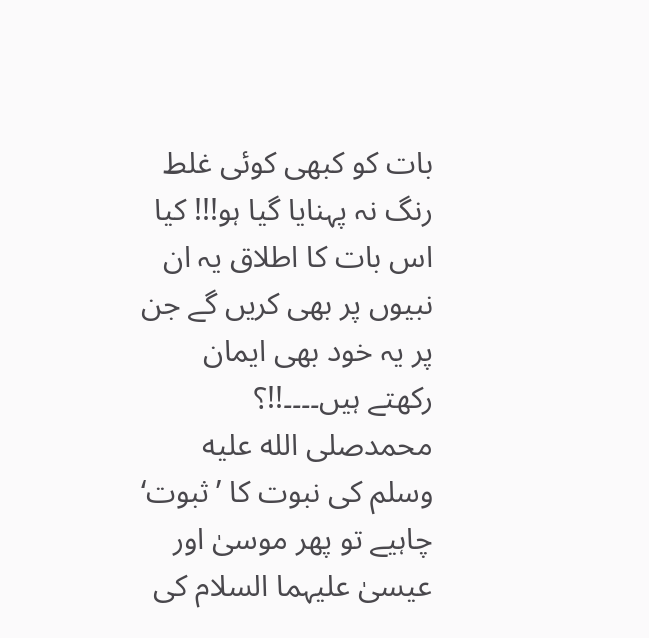بات کو کبھی کوئی غلط رنگ نہ پہنایا گیا ہو!!! کیا اس بات کا اطلاق یہ ان نبیوں پر بھی کریں گے جن پر یہ خود بھی ایمان رکھتے ہیں۔۔۔۔!!؟
محمدصلى الله عليه وسلم کی نبوت کا ’ثبوت‘ چاہیے تو پھر موسیٰ اور عیسیٰ علیہما السلام کی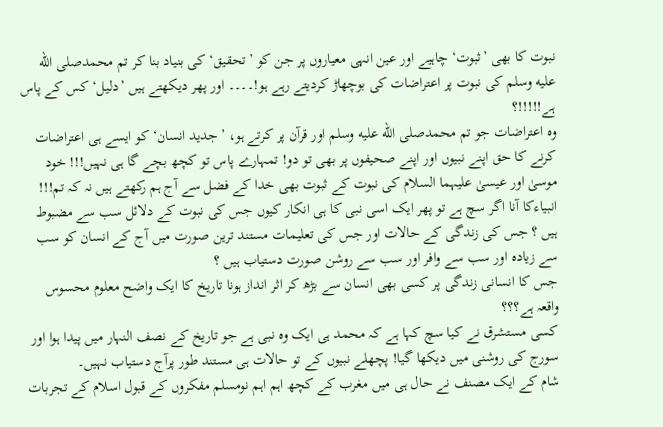نبوت کا بھی ’ثبوت‘ چاہیے اور عین انہی معیاروں پر جن کو ’تحقیق‘ کی بنیاد بنا کر تم محمدصلى الله عليه وسلم کی نبوت پر اعتراضات کی بوچھاڑ کردیتے رہے ہو!۔۔۔۔ اور پھر دیکھتے ہیں ’دلیل‘ کس کے پاس ہے!!!!!؟
وہ اعتراضات جو تم محمدصلى الله عليه وسلم اور قرآن پر کرتے ہو، ’جدید انسان‘ کو ایسے ہی اعتراضات کرنے کا حق اپنے نبیوں اور اپنے صحیفوں پر بھی تو دو! تمہارے پاس تو کچھ بچے گا ہی نہیں!!! خود موسیٰ اور عیسیٰ علیہما السلام کی نبوت کے ثبوت بھی خدا کے فضل سے آج ہم رکھتے ہیں نہ کہ تم!!!
انبیاءکا آنا اگر سچ ہے تو پھر ایک اسی نبی کا ہی انکار کیوں جس کی نبوت کے دلائل سب سے مضبوط ہیں ؟ جس کی زندگی کے حالات اور جس کی تعلیمات مستند ترین صورت میں آج کے انسان کو سب سے زیادہ اور سب سے وافر اور سب سے روشن صورت دستیاب ہیں ؟
جس کا انسانی زندگی پر کسی بھی انسان سے بڑھ کر اثر انداز ہونا تاریخ کا ایک واضح معلوم محسوس واقعہ ہے؟؟؟
کسی مستشرق نے کیا سچ کہا ہے کہ محمد ہی ایک وہ نبی ہے جو تاریخ کے نصف النہار میں پیدا ہوا اور سورج کی روشنی میں دیکھا گیا! پچھلے نبیوں کے تو حالات ہی مستند طور پرآج دستیاب نہیں۔
شام کے ایک مصنف نے حال ہی میں مغرب کے کچھ اہم اہم نومسلم مفکروں کے قبول اسلام کے تجربات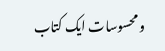و محسوسات ایک کتاب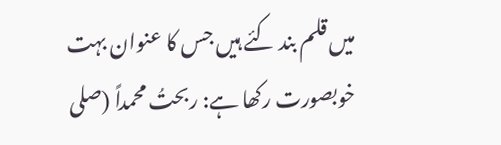میں قلم بند کئے ہیں جس کا عنوان بہت خوبصورت رکھا ہے: ربحتُ محمداً (صلى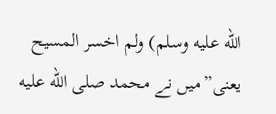الله عليه وسلم) ولم اخسر المسیح
یعنی”میں نے محمد صلى الله عليه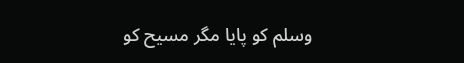وسلم کو پایا مگر مسیح کو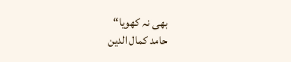بھی نہ کھویا“
حامد کمال الدین